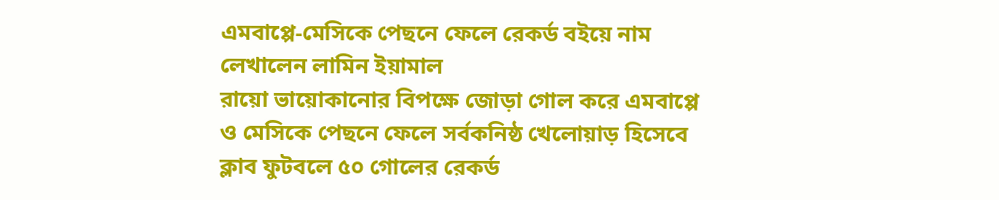এমবাপ্পে-মেসিকে পেছনে ফেলে রেকর্ড বইয়ে নাম লেখালেন লামিন ইয়ামাল
রায়ো ভায়োকানোর বিপক্ষে জোড়া গোল করে এমবাপ্পে ও মেসিকে পেছনে ফেলে সর্বকনিষ্ঠ খেলোয়াড় হিসেবে ক্লাব ফুটবলে ৫০ গোলের রেকর্ড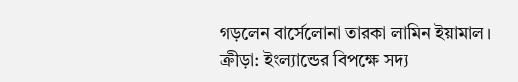গড়লেন বার্সেলোনা তারকা লামিন ইয়ামাল।
ক্রীড়া: ইংল্যান্ডের বিপক্ষে সদ্য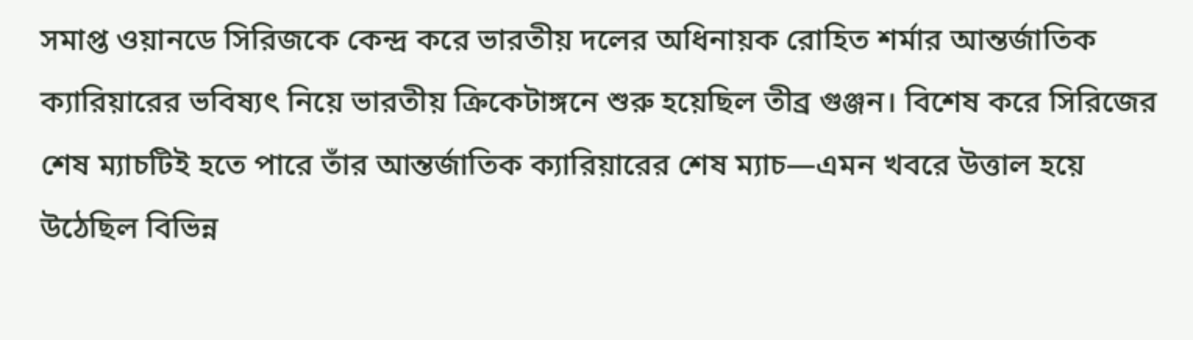সমাপ্ত ওয়ানডে সিরিজকে কেন্দ্র করে ভারতীয় দলের অধিনায়ক রোহিত শর্মার আন্তর্জাতিক ক্যারিয়ারের ভবিষ্যৎ নিয়ে ভারতীয় ক্রিকেটাঙ্গনে শুরু হয়েছিল তীব্র গুঞ্জন। বিশেষ করে সিরিজের শেষ ম্যাচটিই হতে পারে তাঁর আন্তর্জাতিক ক্যারিয়ারের শেষ ম্যাচ—এমন খবরে উত্তাল হয়ে উঠেছিল বিভিন্ন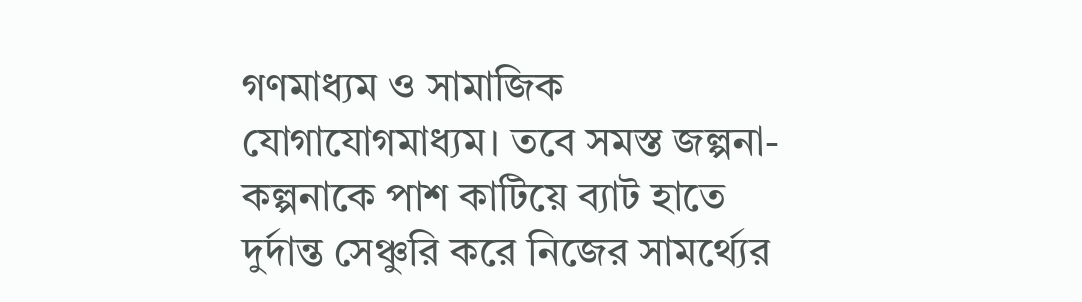গণমাধ্যম ও সামাজিক যোগাযোগমাধ্যম। তবে সমস্ত জল্পনা-কল্পনাকে পাশ কাটিয়ে ব্যাট হাতে দুর্দান্ত সেঞ্চুরি করে নিজের সামর্থ্যের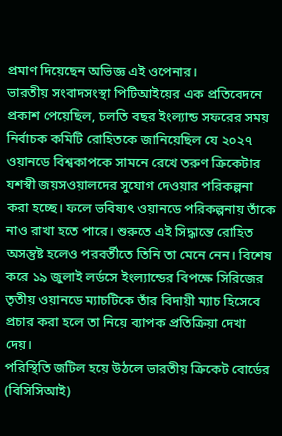প্রমাণ দিয়েছেন অভিজ্ঞ এই ওপেনার।
ভারতীয় সংবাদসংস্থা পিটিআইয়ের এক প্রতিবেদনে প্রকাশ পেয়েছিল, চলতি বছর ইংল্যান্ড সফরের সময় নির্বাচক কমিটি রোহিতকে জানিয়েছিল যে ২০২৭ ওয়ানডে বিশ্বকাপকে সামনে রেখে তরুণ ক্রিকেটার যশস্বী জয়সওয়ালদের সুযোগ দেওয়ার পরিকল্পনা করা হচ্ছে। ফলে ভবিষ্যৎ ওয়ানডে পরিকল্পনায় তাঁকে নাও রাখা হতে পারে। শুরুতে এই সিদ্ধান্তে রোহিত অসন্তুষ্ট হলেও পরবর্তীতে তিনি তা মেনে নেন। বিশেষ করে ১৯ জুলাই লর্ডসে ইংল্যান্ডের বিপক্ষে সিরিজের তৃতীয় ওয়ানডে ম্যাচটিকে তাঁর বিদায়ী ম্যাচ হিসেবে প্রচার করা হলে তা নিয়ে ব্যাপক প্রতিক্রিয়া দেখা দেয়।
পরিস্থিতি জটিল হয়ে উঠলে ভারতীয় ক্রিকেট বোর্ডের (বিসিসিআই)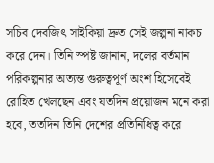সচিব দেবজিৎ সাইকিয়া দ্রুত সেই জল্পনা নাকচ করে দেন। তিনি স্পষ্ট জানান, দলের বর্তমান পরিকল্পনার অত্যন্ত গুরুত্বপূর্ণ অংশ হিসেবেই রোহিত খেলছেন এবং যতদিন প্রয়োজন মনে করা হবে, ততদিন তিনি দেশের প্রতিনিধিত্ব করে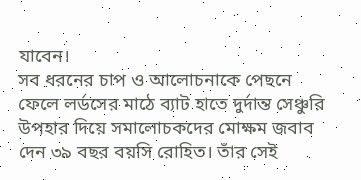যাবেন।
সব ধরনের চাপ ও আলোচনাকে পেছনে ফেলে লর্ডসের মাঠে ব্যাট হাতে দুর্দান্ত সেঞ্চুরি উপহার দিয়ে সমালোচকদের মোক্ষম জবাব দেন ৩৯ বছর বয়সি রোহিত। তাঁর সেই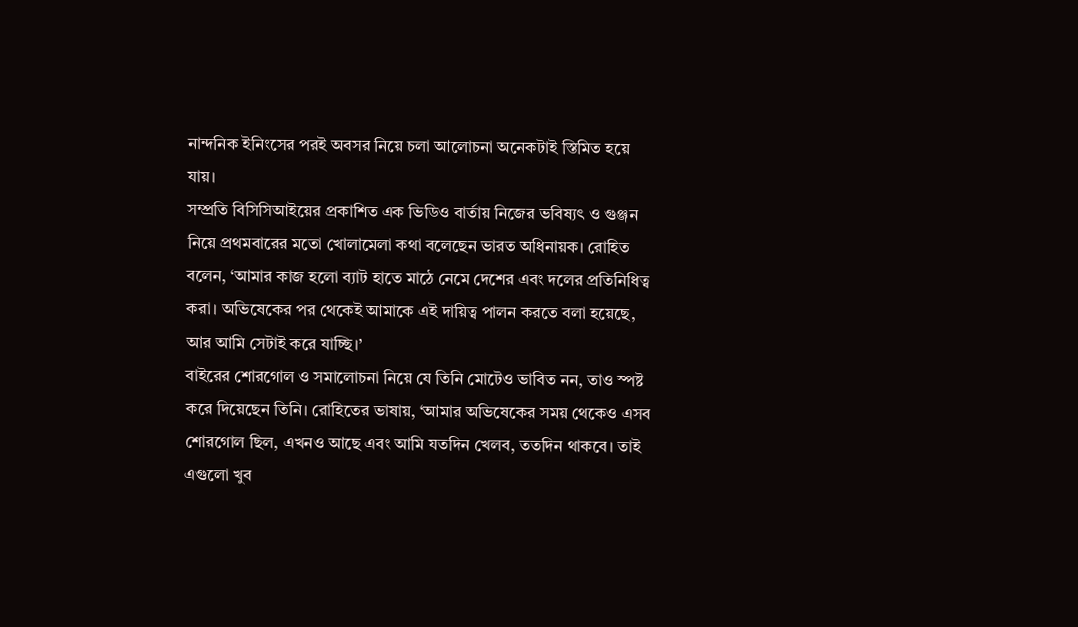নান্দনিক ইনিংসের পরই অবসর নিয়ে চলা আলোচনা অনেকটাই স্তিমিত হয়ে যায়।
সম্প্রতি বিসিসিআইয়ের প্রকাশিত এক ভিডিও বার্তায় নিজের ভবিষ্যৎ ও গুঞ্জন নিয়ে প্রথমবারের মতো খোলামেলা কথা বলেছেন ভারত অধিনায়ক। রোহিত বলেন, ‘আমার কাজ হলো ব্যাট হাতে মাঠে নেমে দেশের এবং দলের প্রতিনিধিত্ব করা। অভিষেকের পর থেকেই আমাকে এই দায়িত্ব পালন করতে বলা হয়েছে, আর আমি সেটাই করে যাচ্ছি।’
বাইরের শোরগোল ও সমালোচনা নিয়ে যে তিনি মোটেও ভাবিত নন, তাও স্পষ্ট করে দিয়েছেন তিনি। রোহিতের ভাষায়, ‘আমার অভিষেকের সময় থেকেও এসব শোরগোল ছিল, এখনও আছে এবং আমি যতদিন খেলব, ততদিন থাকবে। তাই এগুলো খুব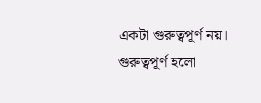একটা গুরুত্বপূর্ণ নয়। গুরুত্বপূর্ণ হলো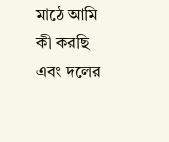মাঠে আমি কী করছি এবং দলের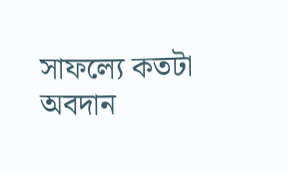সাফল্যে কতটা অবদান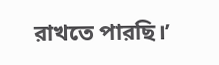রাখতে পারছি।’